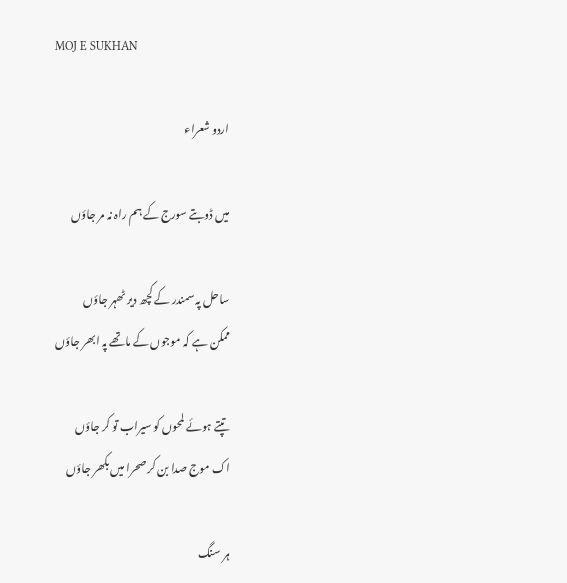MOJ E SUKHAN

اردو شعراء

میں ڈوبتے سورج کے ہم راہ نہ مر جاؤں

ساحل پہ سمندر کے کچھ دیر ٹھہر جاؤں
ممکن ہے کہ موجوں کے ماتھے پہ ابھر جاؤں

تپتے ہوئے لمحوں کو سیراب تو کر جاؤں
اک موج صدا بن کر صحرا میں بکھر جاؤں

ہر سنگ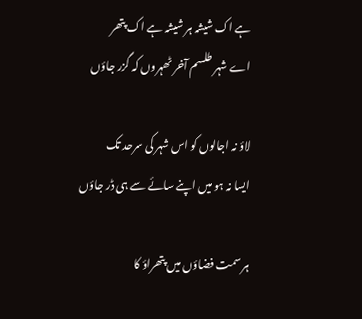ہے اک شیشہ ہر شیشہ ہے اک پتھر
اے شہر طلسم آخر ٹھہروں کہ گزر جاؤں

لاؤ نہ اجالوں کو اس شہر کی سرحد تک
ایسا نہ ہو میں اپنے سائے سے ہی ڈر جاؤں

ہر سمت فضاؤں میں پتھراؤ کا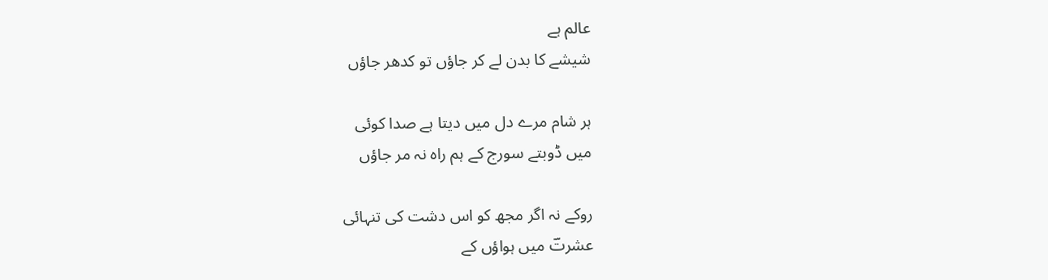عالم ہے
شیشے کا بدن لے کر جاؤں تو کدھر جاؤں

ہر شام مرے دل میں دیتا ہے صدا کوئی
میں ڈوبتے سورج کے ہم راہ نہ مر جاؤں

روکے نہ اگر مجھ کو اس دشت کی تنہائی
عشرتؔ میں ہواؤں کے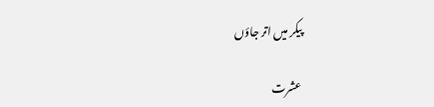پیکر میں اتر جاؤں

عشرت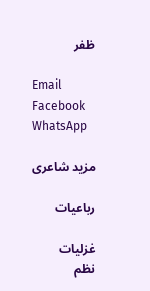ظفر

Email
Facebook
WhatsApp

مزید شاعری

رباعیات

غزلیات
نظم